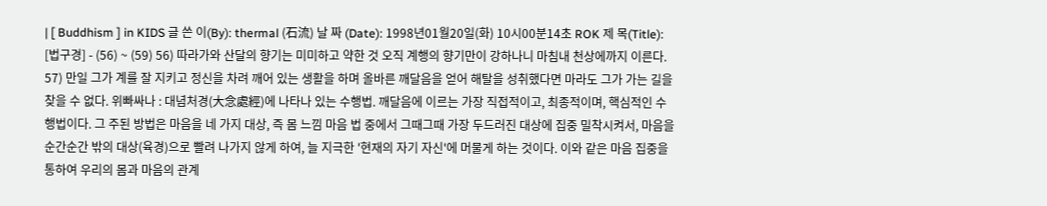| [ Buddhism ] in KIDS 글 쓴 이(By): thermal (石流) 날 짜 (Date): 1998년01월20일(화) 10시00분14초 ROK 제 목(Title): [법구경] - (56) ~ (59) 56) 따라가와 산달의 향기는 미미하고 약한 것 오직 계행의 향기만이 강하나니 마침내 천상에까지 이른다. 57) 만일 그가 계를 잘 지키고 정신을 차려 깨어 있는 생활을 하며 올바른 깨달음을 얻어 해탈을 성취했다면 마라도 그가 가는 길을 찾을 수 없다. 위빠싸나 : 대념처경(大念處經)에 나타나 있는 수행법. 깨달음에 이르는 가장 직접적이고, 최종적이며, 핵심적인 수행법이다. 그 주된 방법은 마음을 네 가지 대상, 즉 몸 느낌 마음 법 중에서 그때그때 가장 두드러진 대상에 집중 밀착시켜서, 마음을 순간순간 밖의 대상(육경)으로 빨려 나가지 않게 하여, 늘 지극한 '현재의 자기 자신'에 머물게 하는 것이다. 이와 같은 마음 집중을 통하여 우리의 몸과 마음의 관계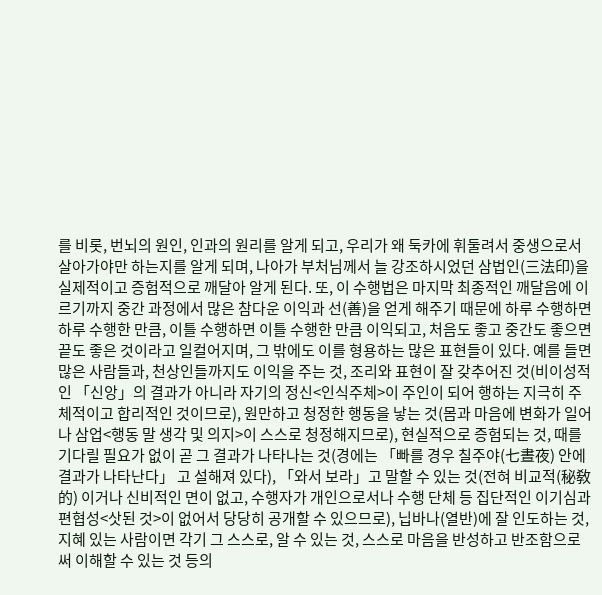를 비롯, 번뇌의 원인, 인과의 원리를 알게 되고, 우리가 왜 둑카에 휘둘려서 중생으로서 살아가야만 하는지를 알게 되며, 나아가 부처님께서 늘 강조하시었던 삼법인(三法印)을 실제적이고 증험적으로 깨달아 알게 된다. 또, 이 수행법은 마지막 최종적인 깨달음에 이르기까지 중간 과정에서 많은 참다운 이익과 선(善)을 얻게 해주기 때문에 하루 수행하면 하루 수행한 만큼, 이틀 수행하면 이틀 수행한 만큼 이익되고, 처음도 좋고 중간도 좋으면 끝도 좋은 것이라고 일컬어지며, 그 밖에도 이를 형용하는 많은 표현들이 있다. 예를 들면 많은 사람들과, 천상인들까지도 이익을 주는 것, 조리와 표현이 잘 갖추어진 것(비이성적인 「신앙」의 결과가 아니라 자기의 정신<인식주체>이 주인이 되어 행하는 지극히 주체적이고 합리적인 것이므로), 원만하고 청정한 행동을 낳는 것(몸과 마음에 변화가 일어나 삼업<행동 말 생각 및 의지>이 스스로 청정해지므로), 현실적으로 증험되는 것, 때를 기다릴 필요가 없이 곧 그 결과가 나타나는 것(경에는 「빠를 경우 칠주야(七晝夜) 안에 결과가 나타난다」 고 설해져 있다), 「와서 보라」고 말할 수 있는 것(전혀 비교적(秘敎的) 이거나 신비적인 면이 없고, 수행자가 개인으로서나 수행 단체 등 집단적인 이기심과 편협성<삿된 것>이 없어서 당당히 공개할 수 있으므로), 닙바나(열반)에 잘 인도하는 것, 지혜 있는 사람이면 각기 그 스스로, 알 수 있는 것, 스스로 마음을 반성하고 반조함으로써 이해할 수 있는 것 등의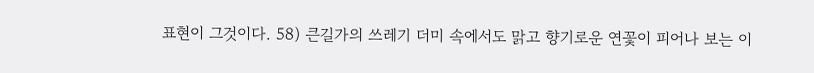표현이 그것이다. 58) 큰길가의 쓰레기 더미 속에서도 맑고 향기로운 연꽃이 피어나 보는 이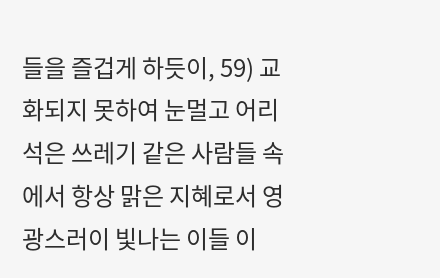들을 즐겁게 하듯이, 59) 교화되지 못하여 눈멀고 어리석은 쓰레기 같은 사람들 속에서 항상 맑은 지혜로서 영광스러이 빛나는 이들 이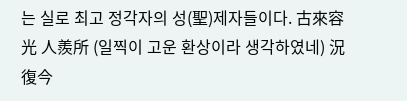는 실로 최고 정각자의 성(聖)제자들이다. 古來容光 人羨所 (일찍이 고운 환상이라 생각하였네) 況復今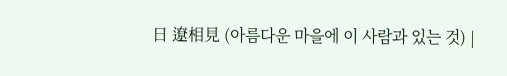日 遼相見 (아름다운 마을에 이 사람과 있는 것) |